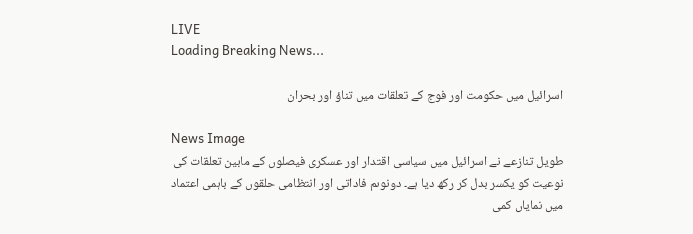LIVE
Loading Breaking News...

اسرائیل میں حکومت اور فوج کے تعلقات میں تناؤ اور بحران

News Image
طویل تنازعے نے اسرائیل میں سیاسی اقتدار اور عسکری فیصلوں کے مابین تعلقات کی نوعیت کو یکسر بدل کر رکھ دیا ہے۔ دونوںم فاداتی اور انتظامی حلقوں کے باہمی اعتماد میں نمایاں کمی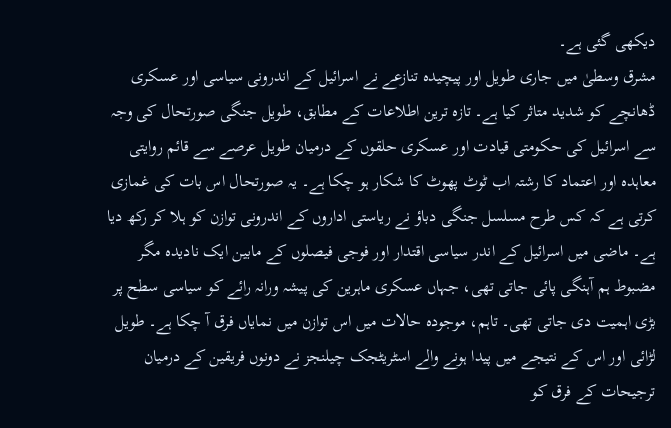دیکھی گئی ہے۔
مشرق وسطیٰ میں جاری طویل اور پیچیدہ تنازعے نے اسرائیل کے اندرونی سیاسی اور عسکری ڈھانچے کو شدید متاثر کیا ہے۔ تازہ ترین اطلاعات کے مطابق، طویل جنگی صورتحال کی وجہ سے اسرائیل کی حکومتی قیادت اور عسکری حلقوں کے درمیان طویل عرصے سے قائم روایتی معاہدہ اور اعتماد کا رشتہ اب ٹوٹ پھوٹ کا شکار ہو چکا ہے۔ یہ صورتحال اس بات کی غمازی کرتی ہے کہ کس طرح مسلسل جنگی دباؤ نے ریاستی اداروں کے اندرونی توازن کو ہلا کر رکھ دیا ہے۔ ماضی میں اسرائیل کے اندر سیاسی اقتدار اور فوجی فیصلوں کے مابین ایک نادیدہ مگر مضبوط ہم آہنگی پائی جاتی تھی، جہاں عسکری ماہرین کی پیشہ ورانہ رائے کو سیاسی سطح پر بڑی اہمیت دی جاتی تھی۔ تاہم، موجودہ حالات میں اس توازن میں نمایاں فرق آ چکا ہے۔ طویل لڑائی اور اس کے نتیجے میں پیدا ہونے والے اسٹریٹجک چیلنجز نے دونوں فریقین کے درمیان ترجیحات کے فرق کو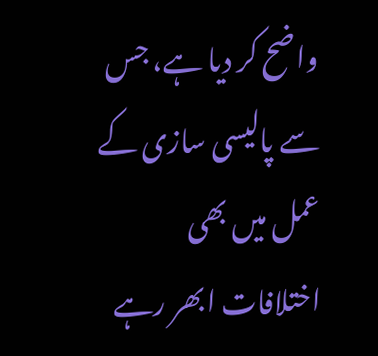واضح کر دیا ہے، جس سے پالیسی سازی کے عمل میں بھی اختلافات ابھر رہے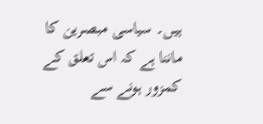ہیں۔ سیاسی مبصرین کا ماننا ہے کہ اس تعلق کے کمزور ہونے سے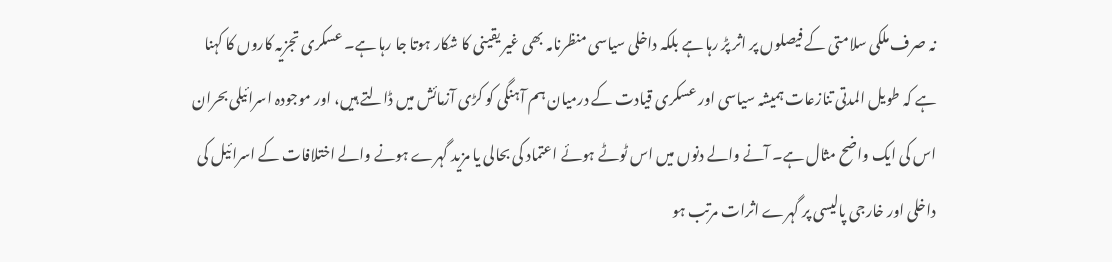نہ صرف ملکی سلامتی کے فیصلوں پر اثر پڑ رہا ہے بلکہ داخلی سیاسی منظرنامہ بھی غیر یقینی کا شکار ہوتا جا رہا ہے۔ عسکری تجزیہ کاروں کا کہنا ہے کہ طویل المدتی تنازعات ہمیشہ سیاسی اور عسکری قیادت کے درمیان ہم آہنگی کو کڑی آزمائش میں ڈالتے ہیں، اور موجودہ اسرائیلی بحران اس کی ایک واضح مثال ہے۔ آنے والے دنوں میں اس ٹوٹے ہوئے اعتماد کی بحالی یا مزید گہرے ہونے والے اختلافات کے اسرائیل کی داخلی اور خارجی پالیسی پر گہرے اثرات مرتب ہو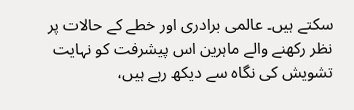سکتے ہیں۔ عالمی برادری اور خطے کے حالات پر نظر رکھنے والے ماہرین اس پیشرفت کو نہایت تشویش کی نگاہ سے دیکھ رہے ہیں،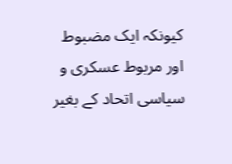کیونکہ ایک مضبوط اور مربوط عسکری و سیاسی اتحاد کے بغیر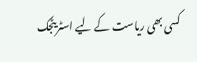کسی بھی ریاست کے لیے اسٹریٹجک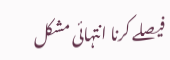فیصلے کرنا انتہائی مشکل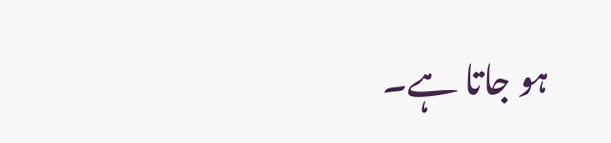ہو جاتا ہے۔